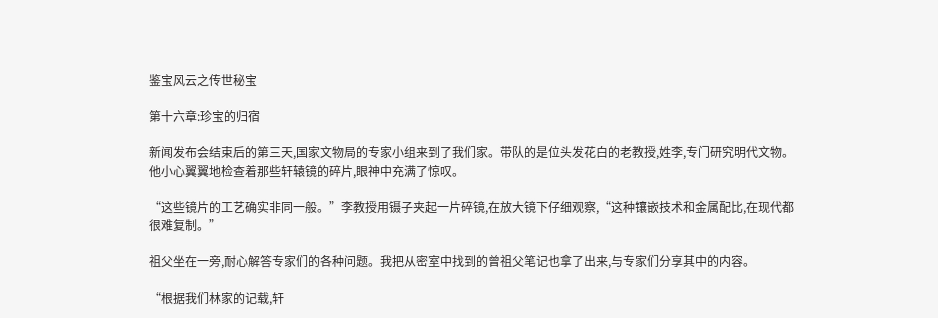鉴宝风云之传世秘宝

第十六章:珍宝的归宿

新闻发布会结束后的第三天,国家文物局的专家小组来到了我们家。带队的是位头发花白的老教授,姓李,专门研究明代文物。他小心翼翼地检查着那些轩辕镜的碎片,眼神中充满了惊叹。

“这些镜片的工艺确实非同一般。”李教授用镊子夹起一片碎镜,在放大镜下仔细观察,“这种镶嵌技术和金属配比,在现代都很难复制。”

祖父坐在一旁,耐心解答专家们的各种问题。我把从密室中找到的曾祖父笔记也拿了出来,与专家们分享其中的内容。

“根据我们林家的记载,轩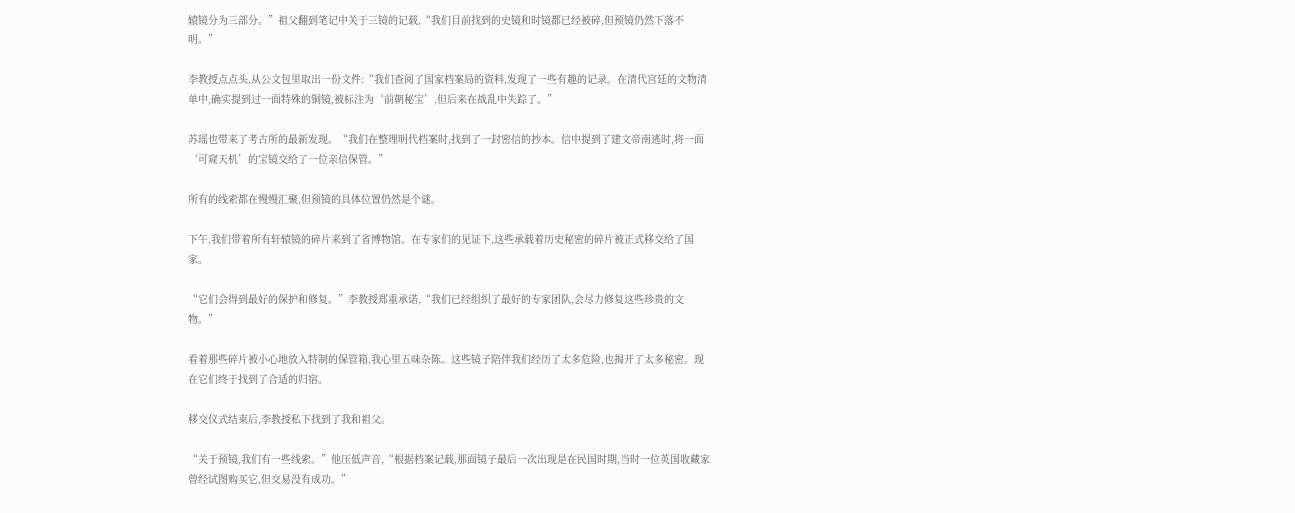辕镜分为三部分。”祖父翻到笔记中关于三镜的记载,“我们目前找到的史镜和时镜都已经被碎,但预镜仍然下落不明。”

李教授点点头,从公文包里取出一份文件:“我们查阅了国家档案局的资料,发现了一些有趣的记录。在清代宫廷的文物清单中,确实提到过一面特殊的铜镜,被标注为‘前朝秘宝’,但后来在战乱中失踪了。”

苏瑶也带来了考古所的最新发现。“我们在整理明代档案时,找到了一封密信的抄本。信中提到了建文帝南逃时,将一面‘可窥天机’的宝镜交给了一位亲信保管。”

所有的线索都在慢慢汇聚,但预镜的具体位置仍然是个谜。

下午,我们带着所有轩辕镜的碎片来到了省博物馆。在专家们的见证下,这些承载着历史秘密的碎片被正式移交给了国家。

“它们会得到最好的保护和修复。”李教授郑重承诺,“我们已经组织了最好的专家团队,会尽力修复这些珍贵的文物。”

看着那些碎片被小心地放入特制的保管箱,我心里五味杂陈。这些镜子陪伴我们经历了太多危险,也揭开了太多秘密。现在它们终于找到了合适的归宿。

移交仪式结束后,李教授私下找到了我和祖父。

“关于预镜,我们有一些线索。”他压低声音,“根据档案记载,那面镜子最后一次出现是在民国时期,当时一位英国收藏家曾经试图购买它,但交易没有成功。”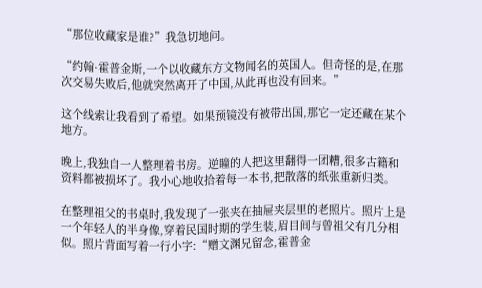“那位收藏家是谁?”我急切地问。

“约翰·霍普金斯,一个以收藏东方文物闻名的英国人。但奇怪的是,在那次交易失败后,他就突然离开了中国,从此再也没有回来。”

这个线索让我看到了希望。如果预镜没有被带出国,那它一定还藏在某个地方。

晚上,我独自一人整理着书房。逆瞳的人把这里翻得一团糟,很多古籍和资料都被损坏了。我小心地收拾着每一本书,把散落的纸张重新归类。

在整理祖父的书桌时,我发现了一张夹在抽屉夹层里的老照片。照片上是一个年轻人的半身像,穿着民国时期的学生装,眉目间与曾祖父有几分相似。照片背面写着一行小字:“赠文渊兄留念,霍普金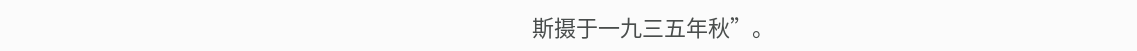斯摄于一九三五年秋”。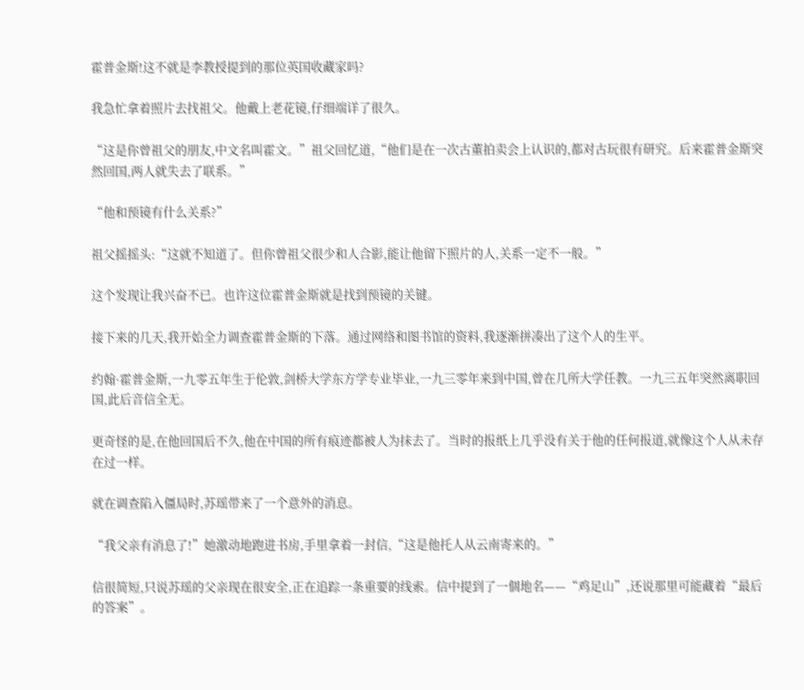霍普金斯!这不就是李教授提到的那位英国收藏家吗?

我急忙拿着照片去找祖父。他戴上老花镜,仔细端详了很久。

“这是你曾祖父的朋友,中文名叫霍文。”祖父回忆道,“他们是在一次古董拍卖会上认识的,都对古玩很有研究。后来霍普金斯突然回国,两人就失去了联系。”

“他和预镜有什么关系?”

祖父摇摇头:“这就不知道了。但你曾祖父很少和人合影,能让他留下照片的人,关系一定不一般。”

这个发现让我兴奋不已。也许这位霍普金斯就是找到预镜的关键。

接下来的几天,我开始全力调查霍普金斯的下落。通过网络和图书馆的资料,我逐渐拼凑出了这个人的生平。

约翰·霍普金斯,一九零五年生于伦敦,剑桥大学东方学专业毕业,一九三零年来到中国,曾在几所大学任教。一九三五年突然离职回国,此后音信全无。

更奇怪的是,在他回国后不久,他在中国的所有痕迹都被人为抹去了。当时的报纸上几乎没有关于他的任何报道,就像这个人从未存在过一样。

就在调查陷入僵局时,苏瑶带来了一个意外的消息。

“我父亲有消息了!”她激动地跑进书房,手里拿着一封信,“这是他托人从云南寄来的。”

信很简短,只说苏瑶的父亲现在很安全,正在追踪一条重要的线索。信中提到了一個地名——“鸡足山”,还说那里可能藏着“最后的答案”。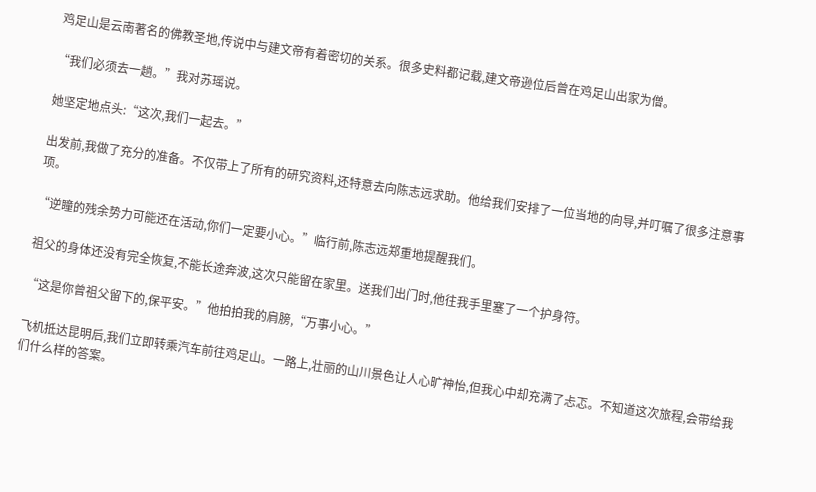鸡足山是云南著名的佛教圣地,传说中与建文帝有着密切的关系。很多史料都记载,建文帝逊位后曾在鸡足山出家为僧。

“我们必须去一趟。”我对苏瑶说。

她坚定地点头:“这次,我们一起去。”

出发前,我做了充分的准备。不仅带上了所有的研究资料,还特意去向陈志远求助。他给我们安排了一位当地的向导,并叮嘱了很多注意事项。

“逆瞳的残余势力可能还在活动,你们一定要小心。”临行前,陈志远郑重地提醒我们。

祖父的身体还没有完全恢复,不能长途奔波,这次只能留在家里。送我们出门时,他往我手里塞了一个护身符。

“这是你曾祖父留下的,保平安。”他拍拍我的肩膀,“万事小心。”

飞机抵达昆明后,我们立即转乘汽车前往鸡足山。一路上,壮丽的山川景色让人心旷神怡,但我心中却充满了忐忑。不知道这次旅程,会带给我们什么样的答案。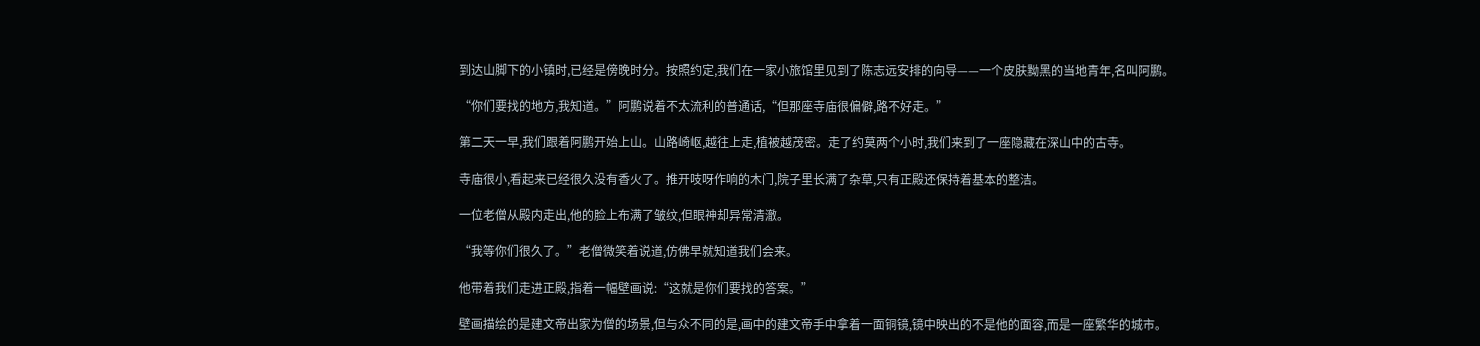到达山脚下的小镇时,已经是傍晚时分。按照约定,我们在一家小旅馆里见到了陈志远安排的向导——一个皮肤黝黑的当地青年,名叫阿鹏。

“你们要找的地方,我知道。”阿鹏说着不太流利的普通话,“但那座寺庙很偏僻,路不好走。”

第二天一早,我们跟着阿鹏开始上山。山路崎岖,越往上走,植被越茂密。走了约莫两个小时,我们来到了一座隐藏在深山中的古寺。

寺庙很小,看起来已经很久没有香火了。推开吱呀作响的木门,院子里长满了杂草,只有正殿还保持着基本的整洁。

一位老僧从殿内走出,他的脸上布满了皱纹,但眼神却异常清澈。

“我等你们很久了。”老僧微笑着说道,仿佛早就知道我们会来。

他带着我们走进正殿,指着一幅壁画说:“这就是你们要找的答案。”

壁画描绘的是建文帝出家为僧的场景,但与众不同的是,画中的建文帝手中拿着一面铜镜,镜中映出的不是他的面容,而是一座繁华的城市。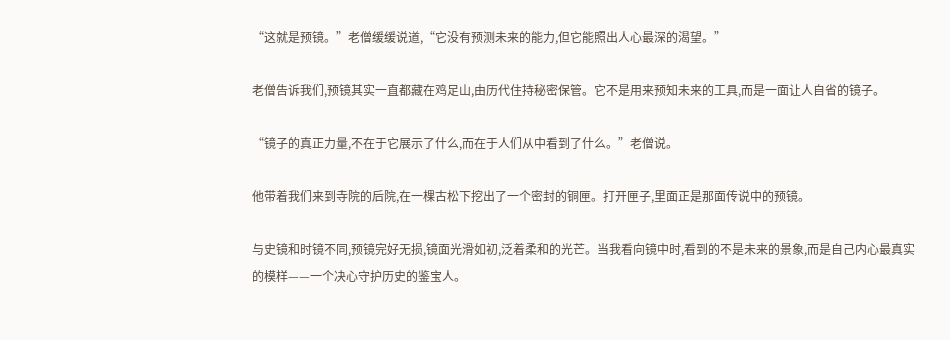“这就是预镜。”老僧缓缓说道,“它没有预测未来的能力,但它能照出人心最深的渴望。”

老僧告诉我们,预镜其实一直都藏在鸡足山,由历代住持秘密保管。它不是用来预知未来的工具,而是一面让人自省的镜子。

“镜子的真正力量,不在于它展示了什么,而在于人们从中看到了什么。”老僧说。

他带着我们来到寺院的后院,在一棵古松下挖出了一个密封的铜匣。打开匣子,里面正是那面传说中的预镜。

与史镜和时镜不同,预镜完好无损,镜面光滑如初,泛着柔和的光芒。当我看向镜中时,看到的不是未来的景象,而是自己内心最真实的模样——一个决心守护历史的鉴宝人。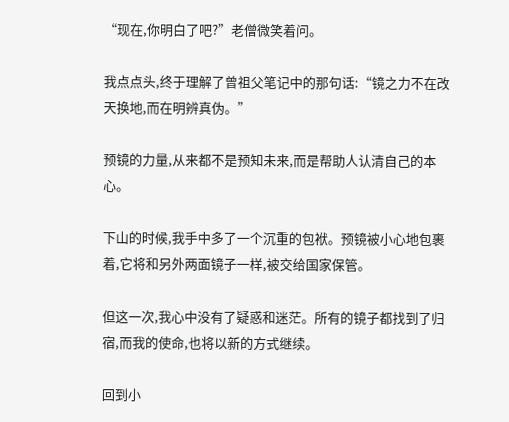“现在,你明白了吧?”老僧微笑着问。

我点点头,终于理解了曾祖父笔记中的那句话:“镜之力不在改天换地,而在明辨真伪。”

预镜的力量,从来都不是预知未来,而是帮助人认清自己的本心。

下山的时候,我手中多了一个沉重的包袱。预镜被小心地包裹着,它将和另外两面镜子一样,被交给国家保管。

但这一次,我心中没有了疑惑和迷茫。所有的镜子都找到了归宿,而我的使命,也将以新的方式继续。

回到小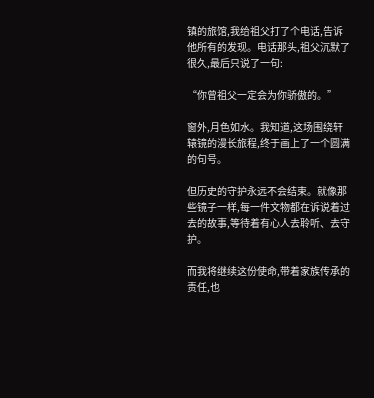镇的旅馆,我给祖父打了个电话,告诉他所有的发现。电话那头,祖父沉默了很久,最后只说了一句:

“你曾祖父一定会为你骄傲的。”

窗外,月色如水。我知道,这场围绕轩辕镜的漫长旅程,终于画上了一个圆满的句号。

但历史的守护永远不会结束。就像那些镜子一样,每一件文物都在诉说着过去的故事,等待着有心人去聆听、去守护。

而我将继续这份使命,带着家族传承的责任,也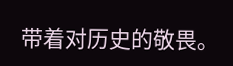带着对历史的敬畏。